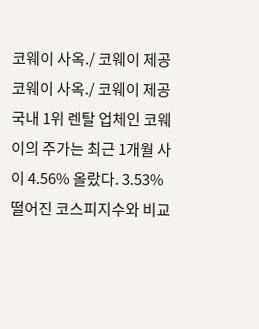코웨이 사옥./ 코웨이 제공
코웨이 사옥./ 코웨이 제공
국내 1위 렌탈 업체인 코웨이의 주가는 최근 1개월 사이 4.56% 올랐다. 3.53% 떨어진 코스피지수와 비교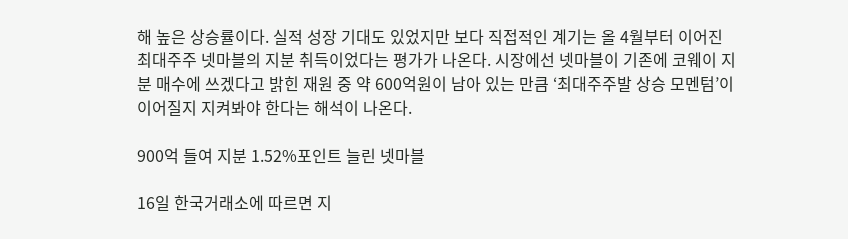해 높은 상승률이다. 실적 성장 기대도 있었지만 보다 직접적인 계기는 올 4월부터 이어진 최대주주 넷마블의 지분 취득이었다는 평가가 나온다. 시장에선 넷마블이 기존에 코웨이 지분 매수에 쓰겠다고 밝힌 재원 중 약 600억원이 남아 있는 만큼 ‘최대주주발 상승 모멘텀’이 이어질지 지켜봐야 한다는 해석이 나온다.

900억 들여 지분 1.52%포인트 늘린 넷마블

16일 한국거래소에 따르면 지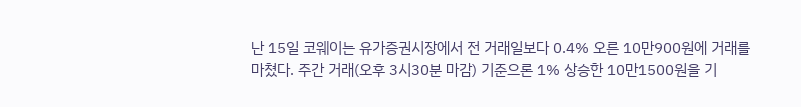난 15일 코웨이는 유가증권시장에서 전 거래일보다 0.4% 오른 10만900원에 거래를 마쳤다. 주간 거래(오후 3시30분 마감) 기준으론 1% 상승한 10만1500원을 기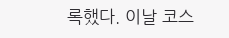록했다. 이날 코스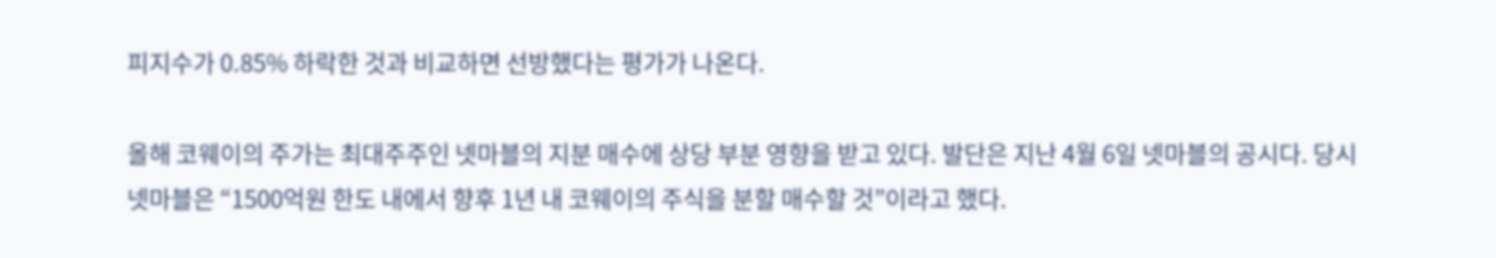피지수가 0.85% 하락한 것과 비교하면 선방했다는 평가가 나온다.

올해 코웨이의 주가는 최대주주인 넷마블의 지분 매수에 상당 부분 영향을 받고 있다. 발단은 지난 4월 6일 넷마블의 공시다. 당시 넷마블은 “1500억원 한도 내에서 향후 1년 내 코웨이의 주식을 분할 매수할 것”이라고 했다.